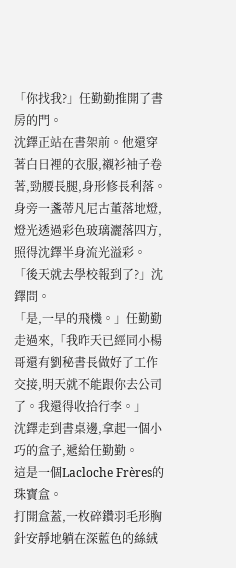「你找我?」任勤勤推開了書房的門。
沈鐸正站在書架前。他還穿著白日裡的衣服,襯衫袖子卷著,勁腰長腿,身形修長利落。
身旁一盞蒂凡尼古董落地燈,燈光透過彩色玻璃灑落四方,照得沈鐸半身流光溢彩。
「後天就去學校報到了?」沈鐸問。
「是,一早的飛機。」任勤勤走過來,「我昨天已經同小楊哥還有劉秘書長做好了工作交接,明天就不能跟你去公司了。我還得收拾行李。」
沈鐸走到書桌邊,拿起一個小巧的盒子,遞給任勤勤。
這是一個Lacloche Frères的珠寶盒。
打開盒蓋,一枚碎鑽羽毛形胸針安靜地躺在深藍色的絲絨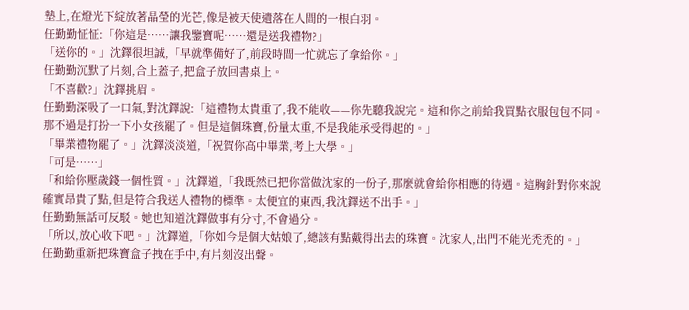墊上,在燈光下綻放著晶瑩的光芒,像是被天使遺落在人間的一根白羽。
任勤勤怔怔:「你這是……讓我鑒寶呢……還是送我禮物?」
「送你的。」沈鐸很坦誠,「早就準備好了,前段時間一忙就忘了拿給你。」
任勤勤沉默了片刻,合上蓋子,把盒子放回書桌上。
「不喜歡?」沈鐸挑眉。
任勤勤深吸了一口氣,對沈鐸說:「這禮物太貴重了,我不能收——你先聽我說完。這和你之前給我買點衣服包包不同。那不過是打扮一下小女孩罷了。但是這個珠寶,份量太重,不是我能承受得起的。」
「畢業禮物罷了。」沈鐸淡淡道,「祝賀你高中畢業,考上大學。」
「可是……」
「和給你壓歲錢一個性質。」沈鐸道,「我既然已把你當做沈家的一份子,那麼就會給你相應的待遇。這胸針對你來說確實昂貴了點,但是符合我送人禮物的標準。太便宜的東西,我沈鐸送不出手。」
任勤勤無話可反駁。她也知道沈鐸做事有分寸,不會過分。
「所以,放心收下吧。」沈鐸道,「你如今是個大姑娘了,總該有點戴得出去的珠寶。沈家人,出門不能光禿禿的。」
任勤勤重新把珠寶盒子拽在手中,有片刻沒出聲。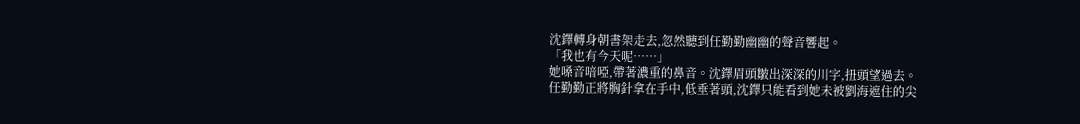沈鐸轉身朝書架走去,忽然聽到任勤勤幽幽的聲音響起。
「我也有今天呢……」
她嗓音喑啞,帶著濃重的鼻音。沈鐸眉頭皺出深深的川字,扭頭望過去。
任勤勤正將胸針拿在手中,低垂著頭,沈鐸只能看到她未被劉海遮住的尖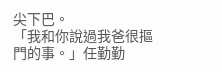尖下巴。
「我和你說過我爸很摳門的事。」任勤勤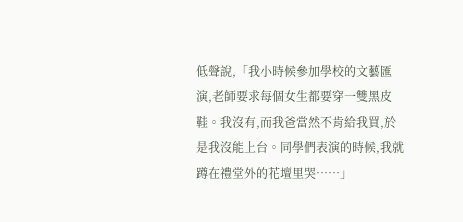低聲說,「我小時候參加學校的文藝匯演,老師要求每個女生都要穿一雙黑皮鞋。我沒有,而我爸當然不肯給我買,於是我沒能上台。同學們表演的時候,我就蹲在禮堂外的花壇里哭……」